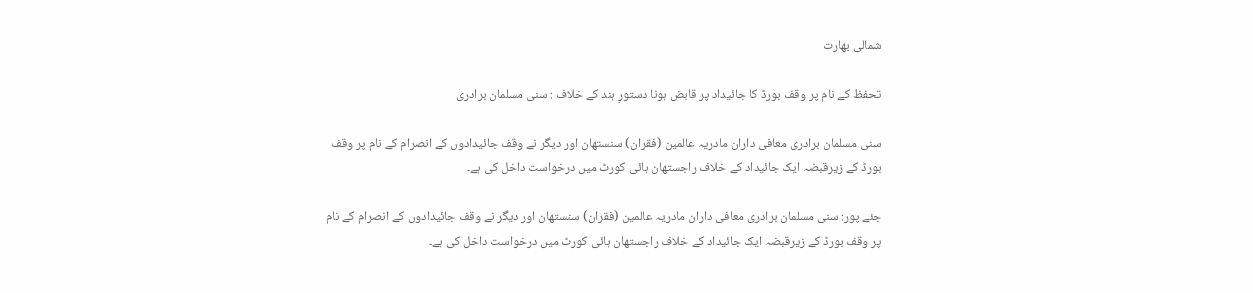شمالی بھارت

تحفظ کے نام پر وقف بورڈ کا جائیداد پر قابض ہونا دستورِ ہند کے خلاف : سنی مسلمان برادری

سنی مسلمان برادری معافی داران مادریہ عالمین (فقران) سنستھان اور دیگر نے وقف جائیدادوں کے انصرام کے نام پر وقف بورڈ کے زیرقبضہ ایک جائیداد کے خلاف راجستھان ہائی کورٹ میں درخواست داخل کی ہے۔

جئے پور: سنی مسلمان برادری معافی داران مادریہ عالمین (فقران) سنستھان اور دیگر نے وقف جائیدادوں کے انصرام کے نام پر وقف بورڈ کے زیرقبضہ ایک جائیداد کے خلاف راجستھان ہائی کورٹ میں درخواست داخل کی ہے۔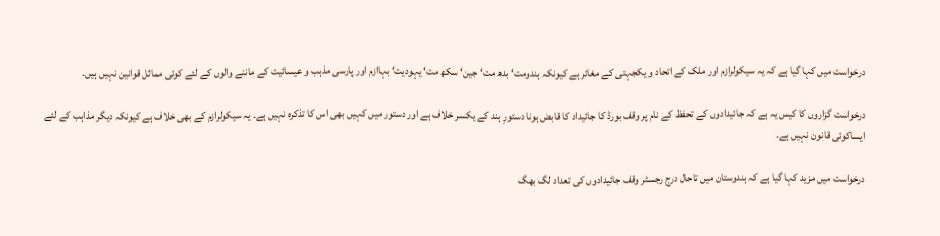درخواست میں کہا گیا ہے کہ یہ سیکولرازم اور ملک کے اتحاد و یکجہتی کے مغائر ہے کیونکہ ہندومت‘ بدھ مت‘ جین‘ سکھ مت‘ یہودیت‘ بہاازم اور پارسی مذہب و عیسائیت کے ماننے والوں کے لئے کوئی مماثل قوانین نہیں ہیں۔

درخواست گزاروں کا کیس یہ ہے کہ جائیدادوں کے تحفظ کے نام پر وقف بورڈ کا جائیداد کا قابض ہونا دستورِ ہند کے یکسر خلاف ہے اور دستور میں کہیں بھی اس کا تذکرہ نہیں ہے۔ یہ سیکولرازم کے بھی خلاف ہے کیونکہ دیگر مذاہب کے لئے ایساکوئی قانون نہیں ہے۔

درخواست میں مزید کہا گیا ہے کہ ہندوستان میں تاحال درج رجسٹر وقف جائیدادوں کی تعداد لگ بھگ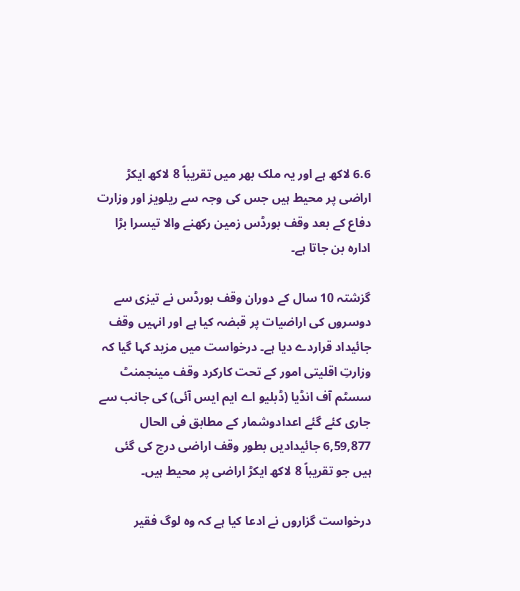6.6 لاکھ ہے اور یہ ملک بھر میں تقریباً 8 لاکھ ایکڑ اراضی پر محیط ہیں جس کی وجہ سے ریلویز اور وزارت دفاع کے بعد وقف بورڈس زمین رکھنے والا تیسرا بڑا ادارہ بن جاتا ہے۔

گزشتہ 10 سال کے دوران وقف بورڈس نے تیزی سے دوسروں کی اراضیات پر قبضہ کیا ہے اور انہیں وقف جائیداد قراردے دیا ہے۔ درخواست میں مزید کہا گیا کہ وزارتِ اقلیتی امور کے تحت کارکرد وقف مینجمنٹ سسٹم آف انڈیا (ڈبلیو اے ایم ایس آئی) کی جانب سے جاری کئے گئے اعدادوشمار کے مطابق فی الحال 6,59,877 جائیدادیں بطور وقف اراضی درج کی گئی ہیں جو تقریباً 8 لاکھ ایکڑ اراضی پر محیط ہیں۔

درخواست گزاروں نے ادعا کیا ہے کہ وہ لوگ فقیر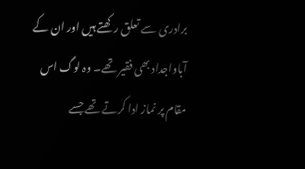برادری سے تعلق رکھتے ہیں اور ان کے آباواجداد بھی فقیر تھے۔ وہ لوگ اس مقام پر نماز ادا کرتے تھے جسے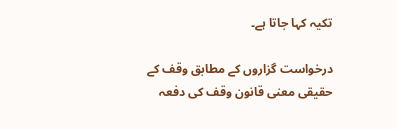تکیہ کہا جاتا ہے۔

درخواست گزاروں کے مطابق وقف کے حقیقی معنی قانون وقف کی دفعہ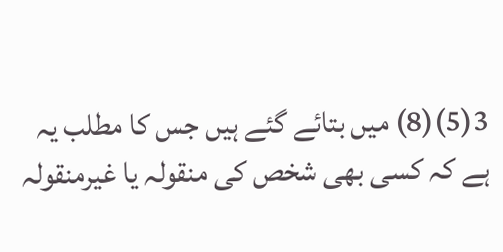3(5)(8) میں بتائے گئے ہیں جس کا مطلب یہ ہے کہ کسی بھی شخص کی منقولہ یا غیرمنقولہ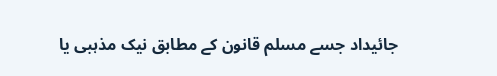جائیداد جسے مسلم قانون کے مطابق نیک مذہبی یا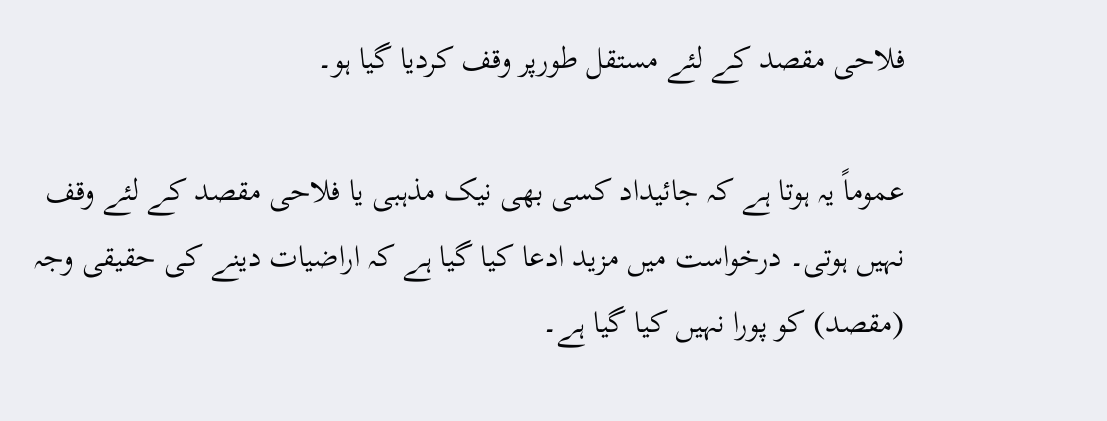فلاحی مقصد کے لئے مستقل طورپر وقف کردیا گیا ہو۔

عموماً یہ ہوتا ہے کہ جائیداد کسی بھی نیک مذہبی یا فلاحی مقصد کے لئے وقف نہیں ہوتی۔ درخواست میں مزید ادعا کیا گیا ہے کہ اراضیات دینے کی حقیقی وجہ (مقصد) کو پورا نہیں کیا گیا ہے۔